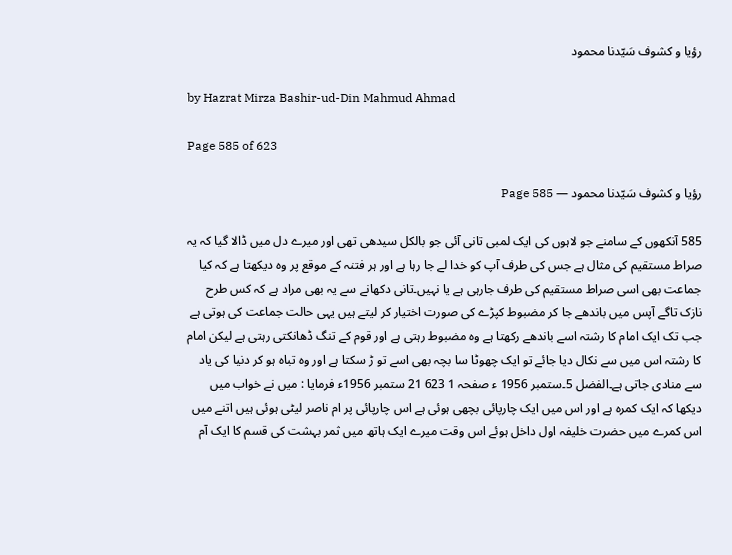رؤیا و کشوف سَیّدنا محمود

by Hazrat Mirza Bashir-ud-Din Mahmud Ahmad

Page 585 of 623

رؤیا و کشوف سَیّدنا محمود — Page 585

585 آنکھوں کے سامنے جو لاہوں کی ایک لمبی تانی آئی جو بالکل سیدھی تھی اور میرے دل میں ڈالا گیا کہ یہ صراط مستقیم کی مثال ہے جس کی طرف آپ کو خدا لے جا رہا ہے اور ہر فتنہ کے موقع پر وہ دیکھتا ہے کہ کیا جماعت بھی اسی صراط مستقیم کی طرف جارہی ہے یا نہیں۔تانی دکھانے سے یہ بھی مراد ہے کہ کس طرح نازک تاگے آپس میں باندھے جا کر مضبوط کپڑے کی صورت اختیار کر لیتے ہیں یہی حالت جماعت کی ہوتی ہے جب تک ایک امام کا رشتہ اسے باندھے رکھتا ہے وہ مضبوط رہتی ہے اور قوم کے تنگ ڈھانکتی رہتی ہے لیکن امام کا رشتہ اس میں سے نکال دیا جائے تو ایک چھوٹا سا بچہ بھی اسے تو ڑ سکتا ہے اور وہ تباہ ہو کر دنیا کی یاد سے منادی جاتی ہے۔الفضل 5۔ستمبر 1956 ء صفحہ 1 623 21 ستمبر 1956ء فرمایا : میں نے خواب میں دیکھا کہ ایک کمرہ ہے اور اس میں ایک چارپائی بچھی ہوئی ہے اس چارپائی پر ام ناصر لیٹی ہوئی ہیں اتنے میں اس کمرے میں حضرت خلیفہ اول داخل ہوئے اس وقت میرے ایک ہاتھ میں ثمر بہشت کی قسم کا ایک آم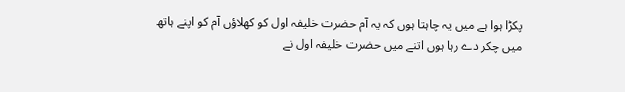پکڑا ہوا ہے میں یہ چاہتا ہوں کہ یہ آم حضرت خلیفہ اول کو کھلاؤں آم کو اپنے ہاتھ میں چکر دے رہا ہوں اتنے میں حضرت خلیفہ اول نے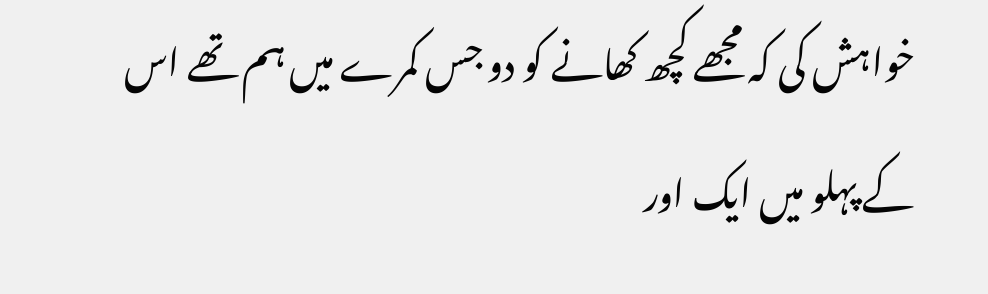خواہش کی کہ مجھے کچھ کھانے کو دو جس کمرے میں ہم تھے اس کے پہلو میں ایک اور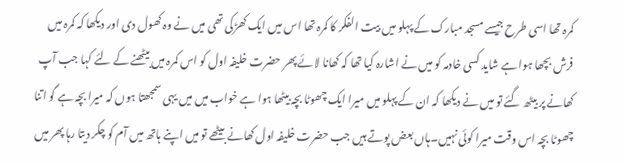کمرہ تھا اسی طرح جیسے مسجد مبارک کے پہلو میں بیت الفکر کا کمرہ تھا اس میں ایک کھڑکی تھی میں نے وہ کھول دی اور دیکھا کہ کمرہ میں فرش بچھا ہوا ہے شاید کسی خادمہ کو میں نے اشارہ کیا تھا کہ کھانا لائے پھر حضرت خلیفہ اول کو اس کمرہ میں بیٹھنے کے لئے کہا جب آپ کھانے پر بیٹھ گئے تو میں نے دیکھا کہ ان کے پہلو میں میرا ایک چھوٹا بچہ بیٹھا ہوا ہے خواب میں میں یہی سمجھتا ہوں کہ میرا بچہ ہے گو اتنا چھوٹا بچہ اس وقت میرا کوئی نہیں۔ہاں بعض پوتے ہیں جب حضرت خلیفہ اول کھانے بیٹھے تو میں اپنے ہاتھ میں آم کو چکر دیتا رہا پھر میں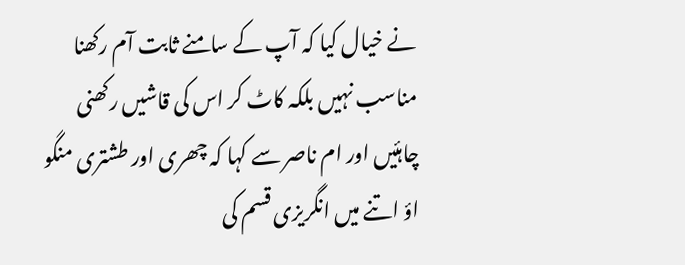نے خیال کیا کہ آپ کے سامنے ثابت آم رکھنا مناسب نہیں بلکہ کاٹ کر اس کی قاشیں رکھنی چاہئیں اور ام ناصر سے کہا کہ چھری اور طشتری منگو اؤ اتنے میں انگریزی قسم کی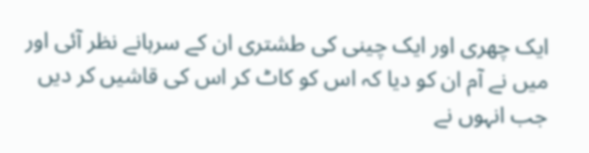ایک چھری اور ایک چینی کی طشتری ان کے سرہانے نظر آئی اور میں نے آم ان کو دیا کہ اس کو کاٹ کر اس کی قاشیں کر دیں جب انہوں نے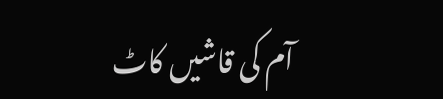آم کی قاشیں کاٹ